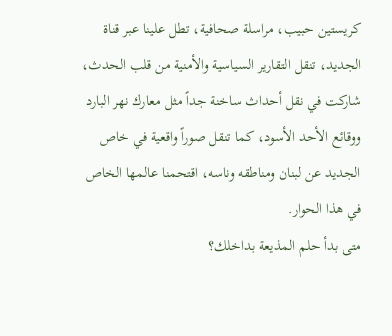كريستين حبيب، مراسلة صحافية، تطل علينا عبر قناة الجديد، تنقل التقارير السياسية والأمنية من قلب الحدث، شاركت في نقل أحداث ساخنة جداً مثل معارك نهر البارد ووقائع الأحد الأسود، كما تنقل صوراً واقعية في خاص الجديد عن لبنان ومناطقه وناسه، اقتحمنا عالمها الخاص في هذا الحوار.
متى بدأ حلم المذيعة بداخلك؟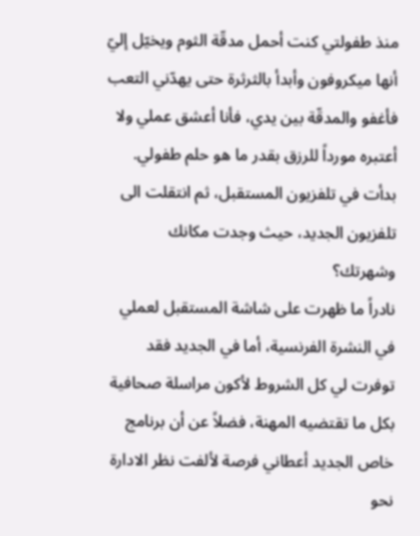منذ طفولتي كنت أحمل مدقّة الثوم ويخيّل إليّ أنها ميكروفون وأبدأ بالثرثرة حتى يهدّني التعب فأغفو والمدقّة بين يدي، فأنا أعشق عملي ولا أعتبره مورداً للرزق بقدر ما هو حلم طفولي.
بدأت في تلفزيون المستقبل، ثم انتقلت الى تلفزيون الجديد، حيث وجدت مكانك وشهرتك؟
نادراً ما ظهرت على شاشة المستقبل لعملي في النشرة الفرنسية، أما في الجديد فقد توفرت لي كل الشروط لأكون مراسلة صحافية بكل ما تقتضيه المهنة، فضلاً عن أن برنامج خاص الجديد أعطاني فرصة لألفت نظر الادارة نحو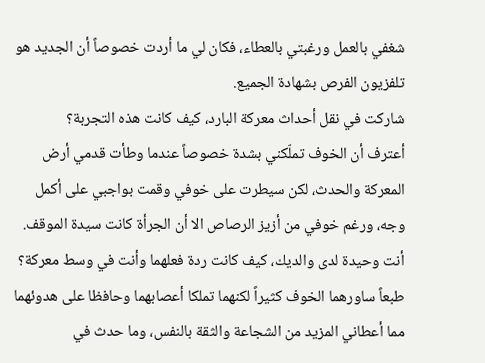شغفي بالعمل ورغبتي بالعطاء، فكان لي ما أردت خصوصاً أن الجديد هو تلفزيون الفرص بشهادة الجميع.
شاركت في نقل أحداث معركة البارد، كيف كانت هذه التجربة؟
أعترف أن الخوف تملّكني بشدة خصوصاً عندما وطأت قدمي أرض المعركة والحدث، لكن سيطرت على خوفي وقمت بواجبي على أكمل وجه، ورغم خوفي من أزيز الرصاص الا أن الجرأة كانت سيدة الموقف.
أنت وحيدة لدى والديك، كيف كانت ردة فعلهما وأنت في وسط معركة؟
طبعاً ساورهما الخوف كثيراً لكنهما تملكا أعصابهما وحافظا على هدوئهما مما أعطاني المزيد من الشجاعة والثقة بالنفس، وما حدث في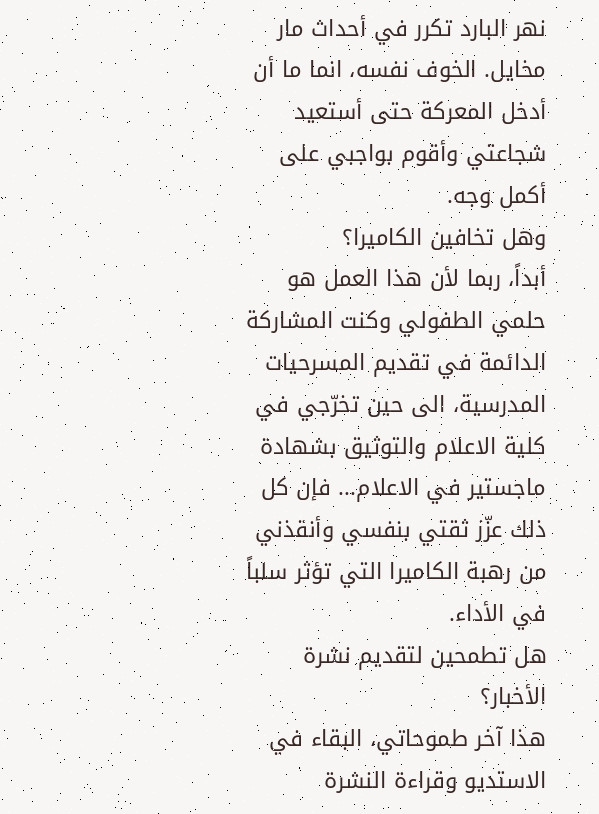نهر البارد تكرر في أحداث مار مخايل. الخوف نفسه، انما ما أن أدخل المعركة حتى أستعيد شجاعتي وأقوم بواجبي على أكمل وجه.
وهل تخافين الكاميرا؟
أبداً، ربما لأن هذا العمل هو حلمي الطفولي وكنت المشاركة الدائمة في تقديم المسرحيات المدرسية، الى حين تخرّجي في كلية الاعلام والتوثيق بشهادة ماجستير في الاعلام... فإن كل ذلك عزّز ثقتي بنفسي وأنقذني من رهبة الكاميرا التي تؤثر سلباً في الأداء.
هل تطمحين لتقديم نشرة الأخبار؟
هذا آخر طموحاتي، البقاء في الاستديو وقراءة النشرة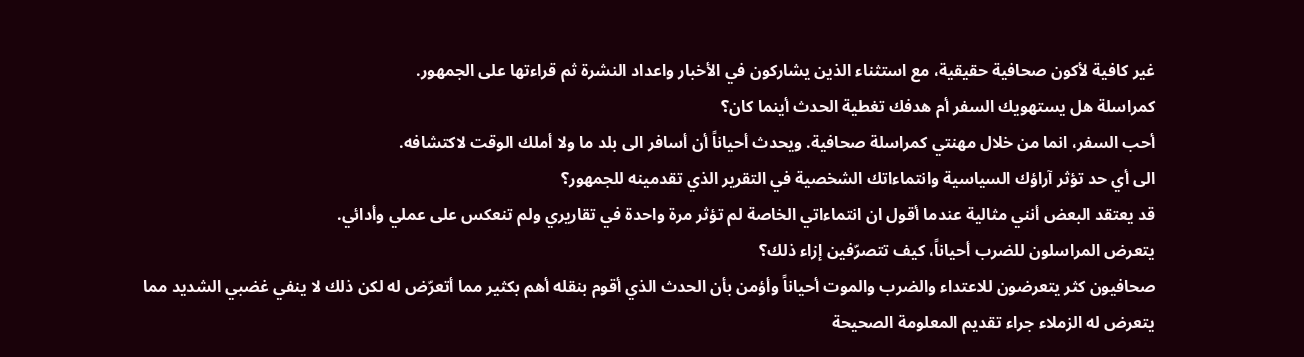غير كافية لأكون صحافية حقيقية، مع استثناء الذين يشاركون في الأخبار واعداد النشرة ثم قراءتها على الجمهور.
كمراسلة هل يستهويك السفر أم هدفك تغطية الحدث أينما كان؟
أحب السفر، انما من خلال مهنتي كمراسلة صحافية. ويحدث أحياناً أن أسافر الى بلد ما ولا أملك الوقت لاكتشافه.
الى أي حد تؤثر آراؤك السياسية وانتماءاتك الشخصية في التقرير الذي تقدمينه للجمهور؟
قد يعتقد البعض أنني مثالية عندما أقول ان انتماءاتي الخاصة لم تؤثر مرة واحدة في تقاريري ولم تنعكس على عملي وأدائي.
يتعرض المراسلون للضرب أحياناً، كيف تتصرّفين إزاء ذلك؟
صحافيون كثر يتعرضون للاعتداء والضرب والموت أحياناً وأؤمن بأن الحدث الذي أقوم بنقله أهم بكثير مما أتعرّض له لكن ذلك لا ينفي غضبي الشديد مما يتعرض له الزملاء جراء تقديم المعلومة الصحيحة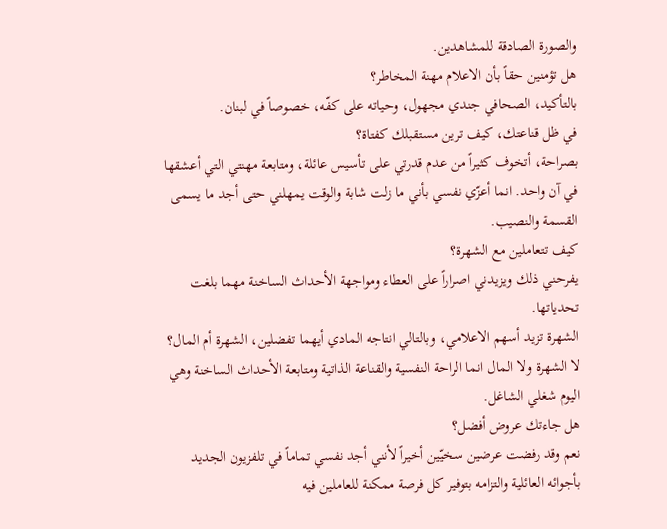والصورة الصادقة للمشاهدين.
هل تؤمنين حقاً بأن الاعلام مهنة المخاطر؟
بالتأكيد، الصحافي جندي مجهول، وحياته على كفّه، خصوصاً في لبنان.
في ظل قناعتك، كيف ترين مستقبلك كفتاة؟
بصراحة، أتخوف كثيراً من عدم قدرتي على تأسيس عائلة، ومتابعة مهنتي التي أعشقها في آن واحد. انما أعزّي نفسي بأني ما زلت شابة والوقت يمهلني حتى أجد ما يسمى القسمة والنصيب.
كيف تتعاملين مع الشهرة؟
يفرحني ذلك ويزيدني اصراراً على العطاء ومواجهة الأحداث الساخنة مهما بلغت تحدياتها.
الشهرة تزيد أسهم الاعلامي، وبالتالي انتاجه المادي أيهما تفضلين، الشهرة أم المال؟
لا الشهرة ولا المال انما الراحة النفسية والقناعة الذاتية ومتابعة الأحداث الساخنة وهي اليوم شغلي الشاغل.
هل جاءتك عروض أفضل؟
نعم وقد رفضت عرضين سخيّين أخيراً لأنني أجد نفسي تماماً في تلفزيون الجديد بأجوائه العائلية والتزامه بتوفير كل فرصة ممكنة للعاملين فيه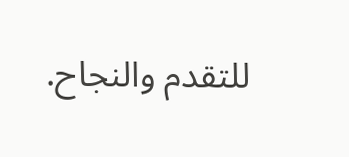للتقدم والنجاح.